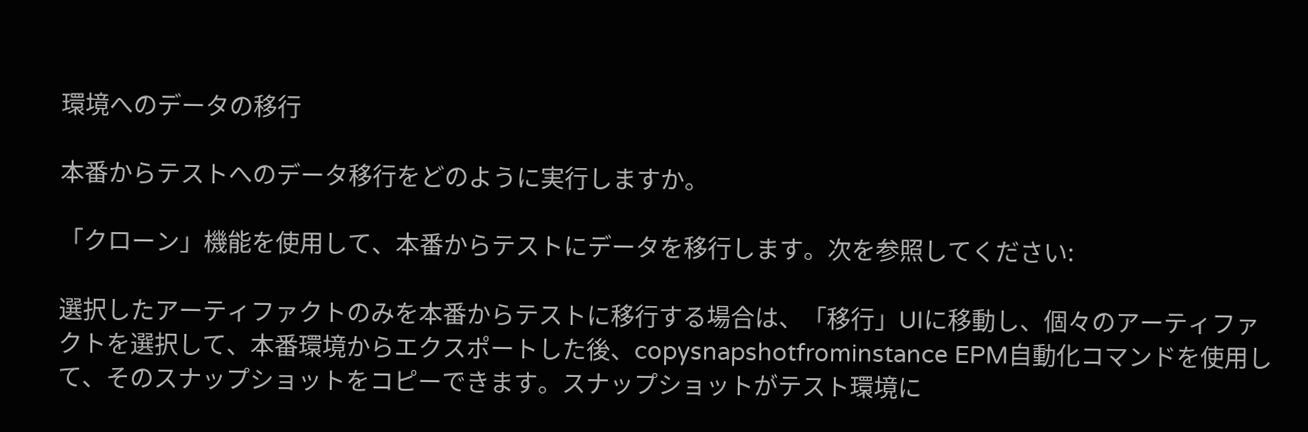環境へのデータの移行

本番からテストへのデータ移行をどのように実行しますか。

「クローン」機能を使用して、本番からテストにデータを移行します。次を参照してください:

選択したアーティファクトのみを本番からテストに移行する場合は、「移行」UIに移動し、個々のアーティファクトを選択して、本番環境からエクスポートした後、copysnapshotfrominstance EPM自動化コマンドを使用して、そのスナップショットをコピーできます。スナップショットがテスト環境に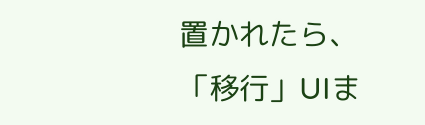置かれたら、「移行」UIま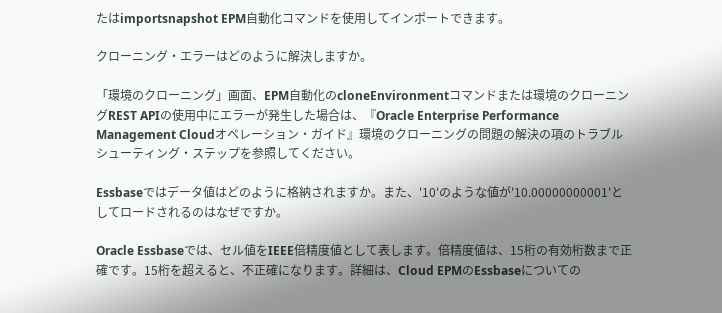たはimportsnapshot EPM自動化コマンドを使用してインポートできます。

クローニング・エラーはどのように解決しますか。

「環境のクローニング」画面、EPM自動化のcloneEnvironmentコマンドまたは環境のクローニングREST APIの使用中にエラーが発生した場合は、『Oracle Enterprise Performance Management Cloudオペレーション・ガイド』環境のクローニングの問題の解決の項のトラブルシューティング・ステップを参照してください。

Essbaseではデータ値はどのように格納されますか。また、'10'のような値が'10.00000000001'としてロードされるのはなぜですか。

Oracle Essbaseでは、セル値をIEEE倍精度値として表します。倍精度値は、15桁の有効桁数まで正確です。15桁を超えると、不正確になります。詳細は、Cloud EPMのEssbaseについての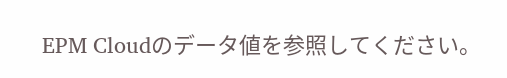EPM Cloudのデータ値を参照してください。